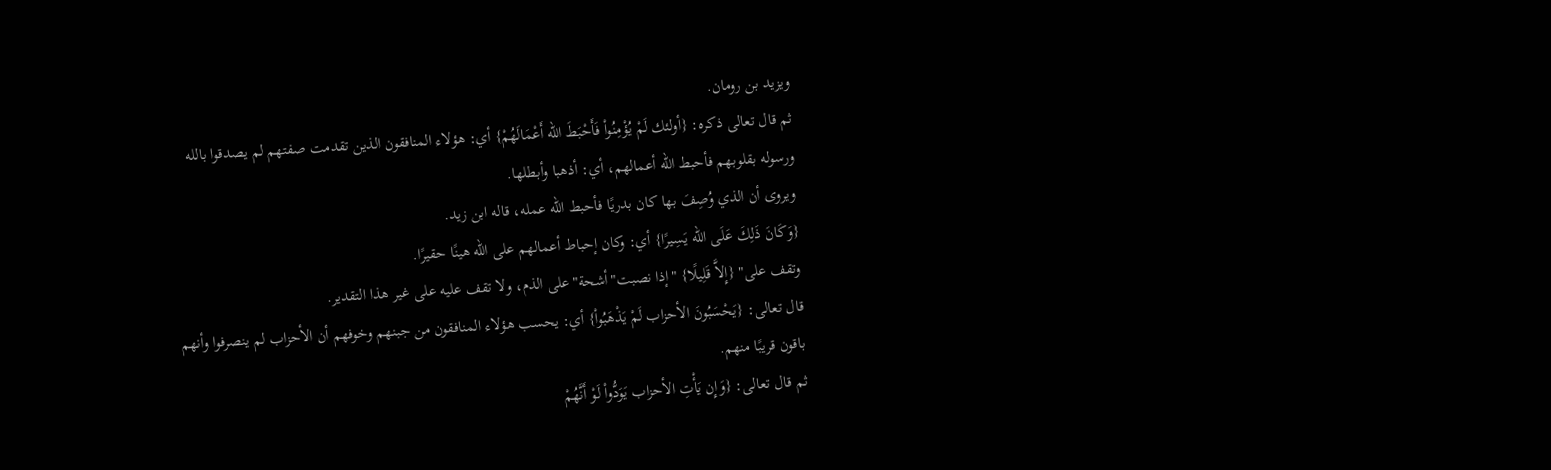ويزيد بن رومان.
ثم قال تعالى ذكره: {أولئك لَمْ يُؤْمِنُواْ فَأَحْبَطَ الله أَعْمَالَهُمْ} أي: هؤلاء المنافقون الذين تقدمت صفتهم لم يصدقوا بالله ورسوله بقلوبهم فأحبط الله أعمالهم، أي: أذهبا وأبطلها.
ويروى أن الذي وُصِفَ بها كان بدريًا فأحبط الله عمله، قاله ابن زيد.
{وَكَانَ ذَلِكَ عَلَى الله يَسِيرًا} أي: وكان إحباط أعمالهم على الله هينًا حقيرًا.
وتقف على" {إِلاَّ قَلِيلًا} "إذا نصبت"أشحة"على الذم، ولا تقف عليه على غير هذا التقدير.
قال تعالى: {يَحْسَبُونَ الأحزاب لَمْ يَذْهَبُواْ} أي: يحسب هؤلاء المنافقون من جبنهم وخوفهم أن الأحزاب لم ينصرفوا وأنهم باقون قريبًا منهم.
ثم قال تعالى: {وَإِن يَأْتِ الأحزاب يَوَدُّواْ لَوْ أَنَّهُمْ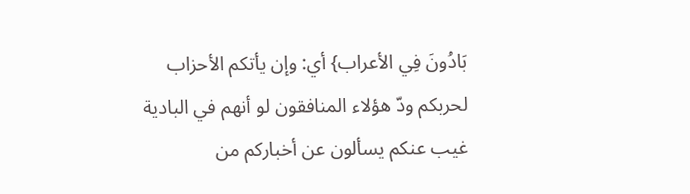بَادُونَ فِي الأعراب} أي: وإن يأتكم الأحزاب لحربكم ودّ هؤلاء المنافقون لو أنهم في البادية غيب عنكم يسألون عن أخباركم من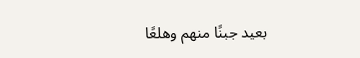بعيد جبنًا منهم وهلعًا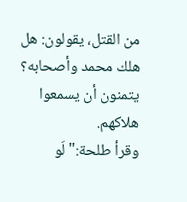من القتل، يقولون: هل هلك محمد وأصحابه؟ يتمنون أن يسمعوا هلاكهم.
وقرأ طلحة:"لَو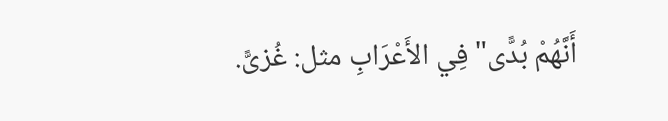أَنَّهُمْ بُدًّى"فِي الأَعْرَابِ مثل: غُزىًّ.